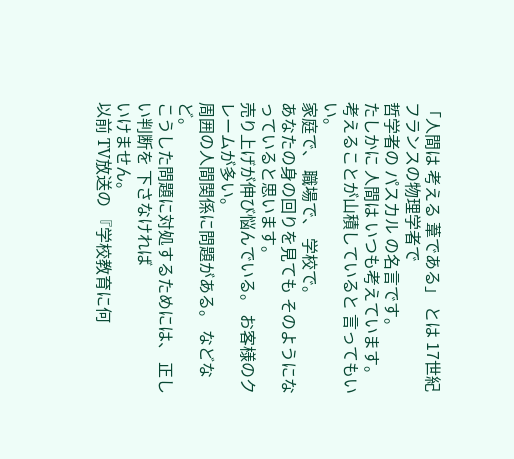「人間は 考える 葦である」 とは 17世紀フランスの物理学者で
哲学者の パスカル の名言です。
たしかに 人間は いつも考えています。
考えることが山積していると 言ってもいい。
家庭で、 職場で、 学校で。
あなたの身の回りを見ても そのようになっていると思います。
売り上げが伸び悩んでいる。 お客様のクレームが多い。
周囲の人間関係に問題がある。 などなど。
こうした問題に対処するためには、 正しい判断を 下さなければ
いけません。
以前 TV放送の 『学校教育に何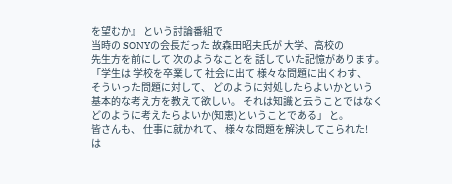を望むか』 という討論番組で
当時の SONYの会長だった 故森田昭夫氏が 大学、高校の
先生方を前にして 次のようなことを 話していた記憶があります。
「学生は 学校を卒業して 社会に出て 様々な問題に出くわす、
そういった問題に対して、 どのように対処したらよいかという
基本的な考え方を教えて欲しい。 それは知識と云うことではなく
どのように考えたらよいか(知恵)ということである」 と。
皆さんも、 仕事に就かれて、 様々な問題を解決してこられた!
は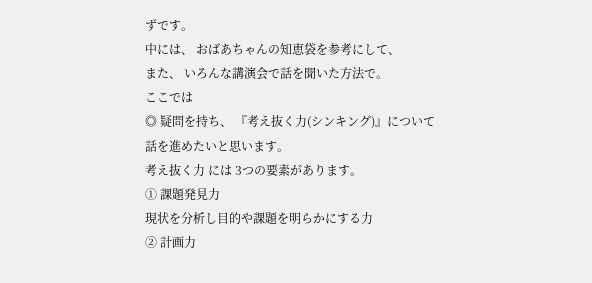ずです。
中には、 おばあちゃんの知恵袋を参考にして、
また、 いろんな講演会で話を聞いた方法で。
ここでは
◎ 疑問を持ち、 『考え抜く力(シンキング)』について
話を進めたいと思います。
考え抜く力 には 3つの要素があります。
① 課題発見力
現状を分析し目的や課題を明らかにする力
② 計画力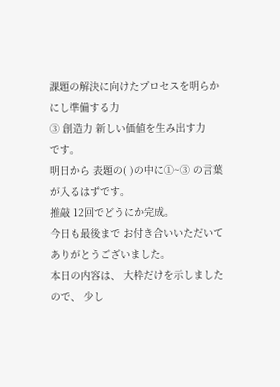課題の解決に向けたプロセスを明らかにし準備する力
③ 創造力 新しい価値を生み出す力
です。
明日から 表題の( )の中に①~③ の言葉が入るはずです。
推敲 12回でどうにか完成。
今日も最後まで お付き合いいただいて ありがとうございました。
本日の内容は、 大枠だけを示しましたので、 少し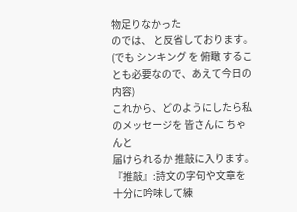物足りなかった
のでは、 と反省しております。
(でも シンキング を 俯瞰 することも必要なので、あえて今日の内容)
これから、どのようにしたら私のメッセージを 皆さんに ちゃんと
届けられるか 推敲に入ります。
『推敲』:詩文の字句や文章を十分に吟味して練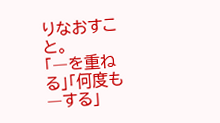りなおすこと。
「―を重ねる」「何度も―する」